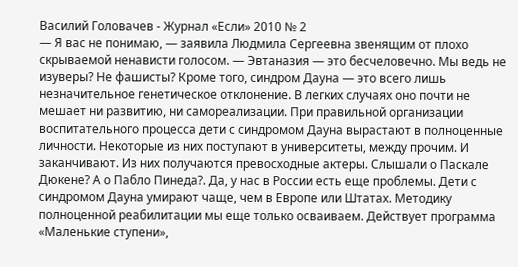Василий Головачев - Журнал «Если» 2010 № 2
— Я вас не понимаю, — заявила Людмила Сергеевна звенящим от плохо скрываемой ненависти голосом. — Эвтаназия — это бесчеловечно. Мы ведь не изуверы? Не фашисты? Кроме того, синдром Дауна — это всего лишь незначительное генетическое отклонение. В легких случаях оно почти не мешает ни развитию, ни самореализации. При правильной организации воспитательного процесса дети с синдромом Дауна вырастают в полноценные личности. Некоторые из них поступают в университеты, между прочим. И заканчивают. Из них получаются превосходные актеры. Слышали о Паскале Дюкене? А о Пабло Пинеда?. Да, у нас в России есть еще проблемы. Дети с синдромом Дауна умирают чаще, чем в Европе или Штатах. Методику полноценной реабилитации мы еще только осваиваем. Действует программа «Маленькие ступени»,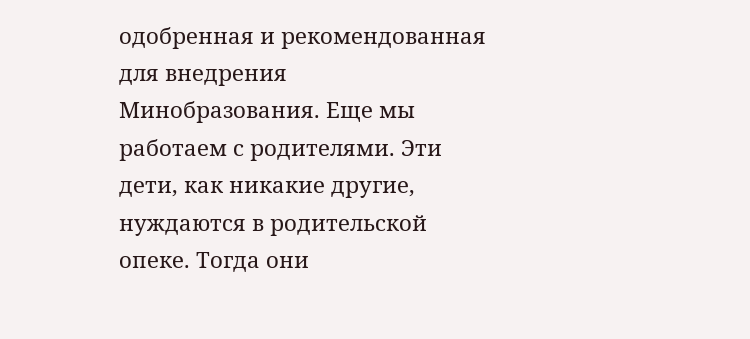одобренная и рекомендованная для внедрения Минобразования. Еще мы работаем с родителями. Эти дети, как никакие другие, нуждаются в родительской опеке. Тогда они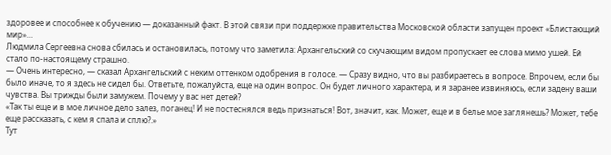здоровее и способнее к обучению — доказанный факт. В этой связи при поддержке правительства Московской области запущен проект «Блистающий мир»…
Людмила Сергеевна снова сбилась и остановилась, потому что заметила: Архангельский со скучающим видом пропускает ее слова мимо ушей. Ей стало по-настоящему страшно.
— Очень интересно, — сказал Архангельский с неким оттенком одобрения в голосе. — Сразу видно, что вы разбираетесь в вопросе. Впрочем, если бы было иначе, то я здесь не сидел бы. Ответьте, пожалуйста, еще на один вопрос. Он будет личного характера, и я заранее извиняюсь, если задену ваши чувства. Вы трижды были замужем. Почему у вас нет детей?
«Так ты еще и в мое личное дело залез, поганец! И не постеснялся ведь признаться! Вот, значит, как. Может, еще и в белье мое заглянешь? Может, тебе еще рассказать, с кем я спала и сплю?.»
Тут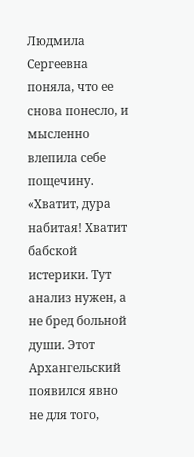Людмила Сергеевна поняла, что ее снова понесло, и мысленно влепила себе пощечину. «Хватит, дура набитая! Хватит бабской истерики. Тут анализ нужен, а не бред больной души. Этот Архангельский появился явно не для того,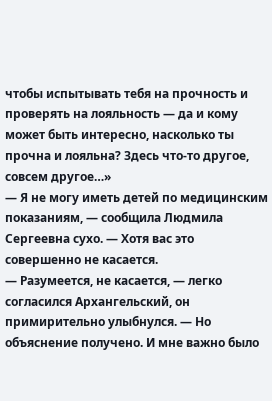чтобы испытывать тебя на прочность и проверять на лояльность — да и кому может быть интересно, насколько ты прочна и лояльна? Здесь что-то другое, совсем другое…»
— Я не могу иметь детей по медицинским показаниям, — сообщила Людмила Сергеевна сухо. — Хотя вас это совершенно не касается.
— Разумеется, не касается, — легко согласился Архангельский, он примирительно улыбнулся. — Но объяснение получено. И мне важно было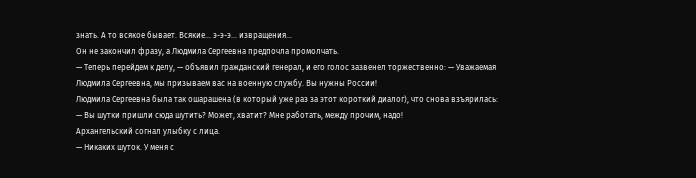знать. А то всякое бывает. Всякие… э-э-э… извращения…
Он не закончил фразу, а Людмила Сергеевна предпочла промолчать.
— Теперь перейдем к делу, — объявил гражданский генерал, и его голос зазвенел торжественно: — Уважаемая Людмила Сергеевна, мы призываем вас на военную службу. Вы нужны России!
Людмила Сергеевна была так ошарашена (в который уже раз за этот короткий диалог), что снова взъярилась:
— Вы шутки пришли сюда шутить? Может, хватит? Мне работать, между прочим, надо!
Архангельский согнал улыбку с лица.
— Никаких шуток. У меня с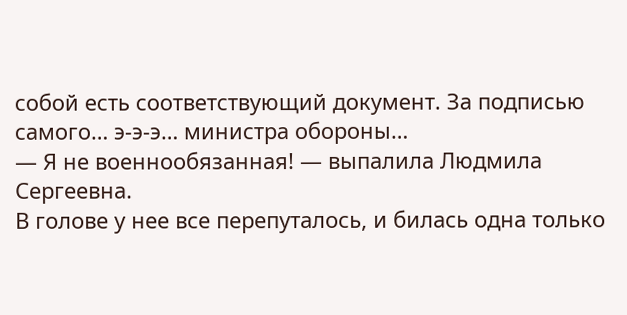собой есть соответствующий документ. За подписью самого… э-э-э… министра обороны…
— Я не военнообязанная! — выпалила Людмила Сергеевна.
В голове у нее все перепуталось, и билась одна только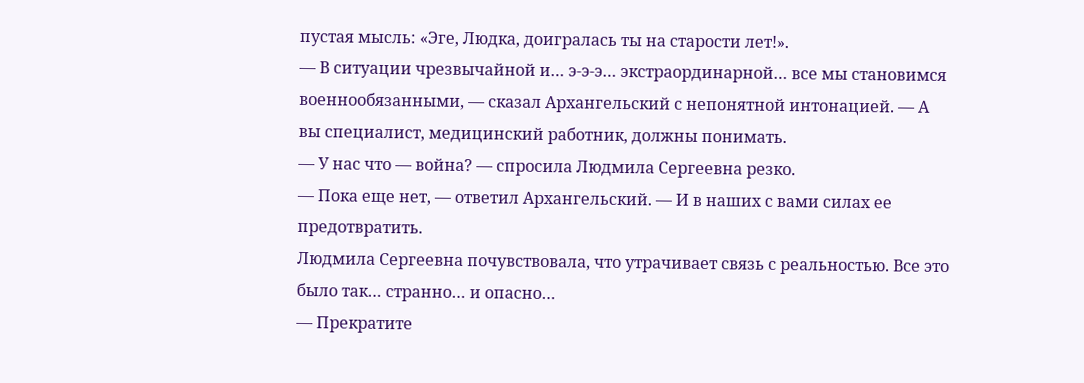пустая мысль: «Эге, Людка, доигралась ты на старости лет!».
— В ситуации чрезвычайной и… э-э-э… экстраординарной… все мы становимся военнообязанными, — сказал Архангельский с непонятной интонацией. — А вы специалист, медицинский работник, должны понимать.
— У нас что — война? — спросила Людмила Сергеевна резко.
— Пока еще нет, — ответил Архангельский. — И в наших с вами силах ее предотвратить.
Людмила Сергеевна почувствовала, что утрачивает связь с реальностью. Все это было так… странно… и опасно…
— Прекратите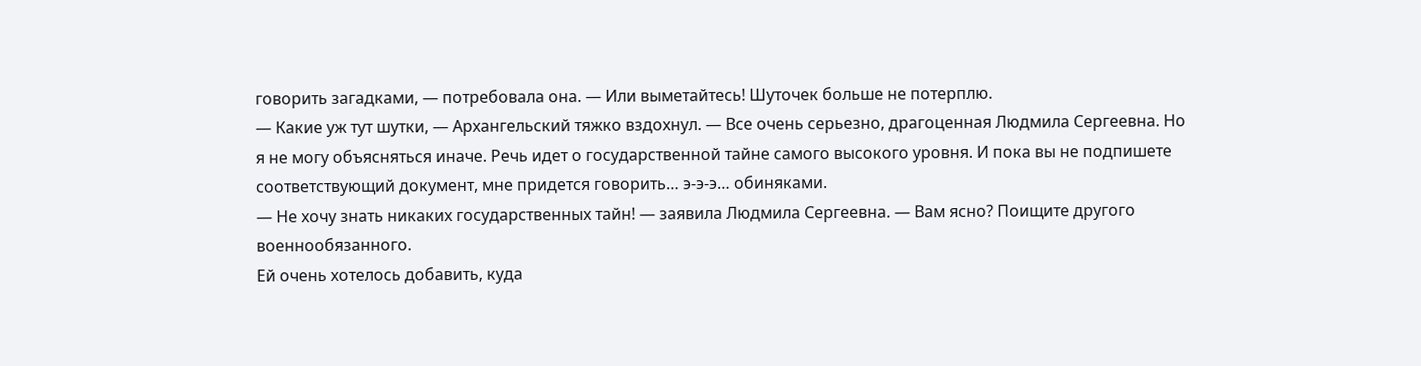говорить загадками, — потребовала она. — Или выметайтесь! Шуточек больше не потерплю.
— Какие уж тут шутки, — Архангельский тяжко вздохнул. — Все очень серьезно, драгоценная Людмила Сергеевна. Но я не могу объясняться иначе. Речь идет о государственной тайне самого высокого уровня. И пока вы не подпишете соответствующий документ, мне придется говорить… э-э-э… обиняками.
— Не хочу знать никаких государственных тайн! — заявила Людмила Сергеевна. — Вам ясно? Поищите другого военнообязанного.
Ей очень хотелось добавить, куда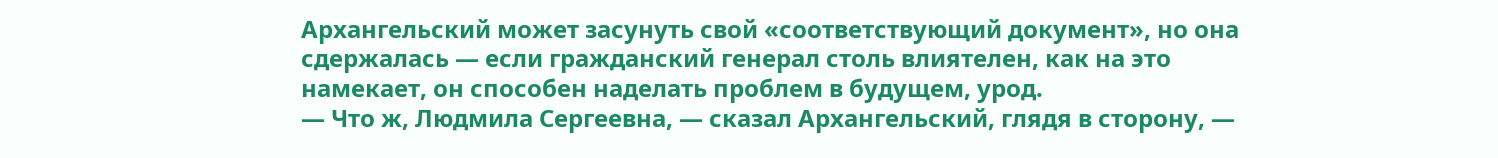Архангельский может засунуть свой «соответствующий документ», но она сдержалась — если гражданский генерал столь влиятелен, как на это намекает, он способен наделать проблем в будущем, урод.
— Что ж, Людмила Сергеевна, — сказал Архангельский, глядя в сторону, —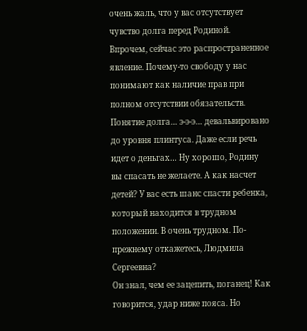очень жаль, что у вас отсутствует чувство долга перед Родиной. Впрочем, сейчас это распространенное явление. Почему-то свободу у нас понимают как наличие прав при полном отсутствии обязательств. Понятие долга… э-э-э… девальвировано до уровня плинтуса. Даже если речь идет о деньгах… Ну хорошо, Родину вы спасать не желаете. А как насчет детей? У вас есть шанс спасти ребенка, который находится в трудном положении. В очень трудном. По-прежнему откажетесь, Людмила Сергеевна?
Он знал, чем ее зацепить, поганец! Как говорится, удар ниже пояса. Но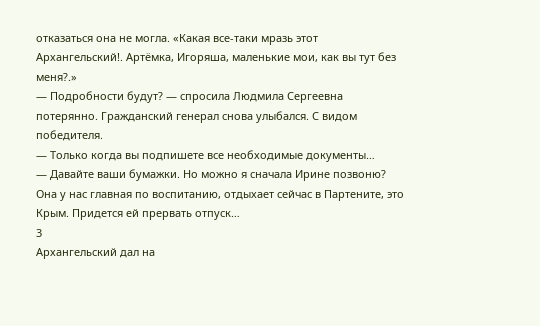отказаться она не могла. «Какая все-таки мразь этот Архангельский!. Артёмка, Игоряша, маленькие мои, как вы тут без меня?.»
— Подробности будут? — спросила Людмила Сергеевна потерянно. Гражданский генерал снова улыбался. С видом победителя.
— Только когда вы подпишете все необходимые документы…
— Давайте ваши бумажки. Но можно я сначала Ирине позвоню? Она у нас главная по воспитанию, отдыхает сейчас в Партените, это Крым. Придется ей прервать отпуск…
3
Архангельский дал на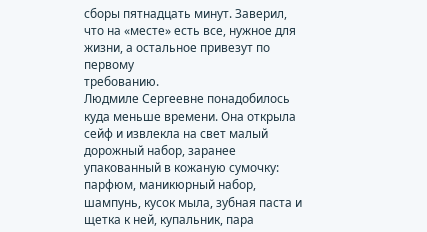сборы пятнадцать минут. Заверил, что на «месте» есть все, нужное для жизни, а остальное привезут по первому
требованию.
Людмиле Сергеевне понадобилось куда меньше времени. Она открыла сейф и извлекла на свет малый дорожный набор, заранее упакованный в кожаную сумочку: парфюм, маникюрный набор, шампунь, кусок мыла, зубная паста и щетка к ней, купальник, пара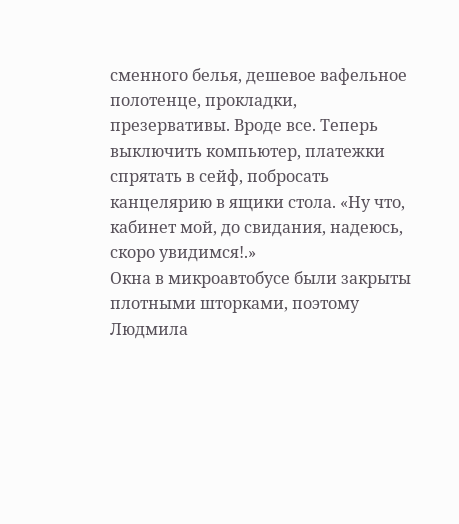сменного белья, дешевое вафельное полотенце, прокладки, презервативы. Вроде все. Теперь выключить компьютер, платежки спрятать в сейф, побросать канцелярию в ящики стола. «Ну что, кабинет мой, до свидания, надеюсь, скоро увидимся!.»
Окна в микроавтобусе были закрыты плотными шторками, поэтому Людмила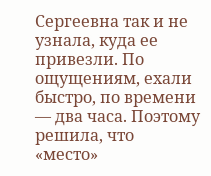Сергеевна так и не узнала, куда ее привезли. По ощущениям, ехали быстро, по времени — два часа. Поэтому решила, что «место»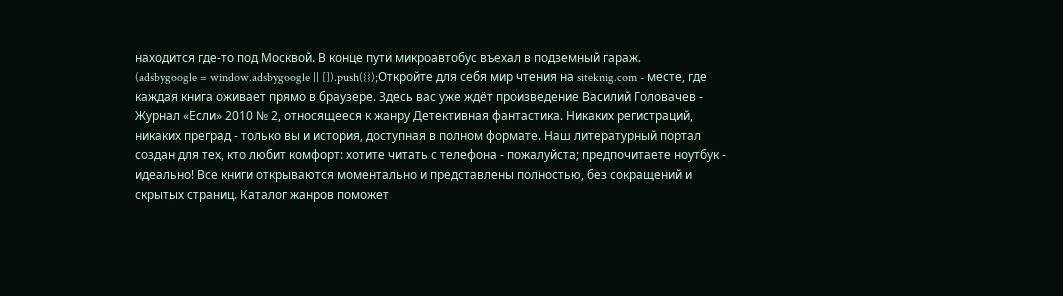находится где-то под Москвой. В конце пути микроавтобус въехал в подземный гараж.
(adsbygoogle = window.adsbygoogle || []).push({});Откройте для себя мир чтения на siteknig.com - месте, где каждая книга оживает прямо в браузере. Здесь вас уже ждёт произведение Василий Головачев - Журнал «Если» 2010 № 2, относящееся к жанру Детективная фантастика. Никаких регистраций, никаких преград - только вы и история, доступная в полном формате. Наш литературный портал создан для тех, кто любит комфорт: хотите читать с телефона - пожалуйста; предпочитаете ноутбук - идеально! Все книги открываются моментально и представлены полностью, без сокращений и скрытых страниц. Каталог жанров поможет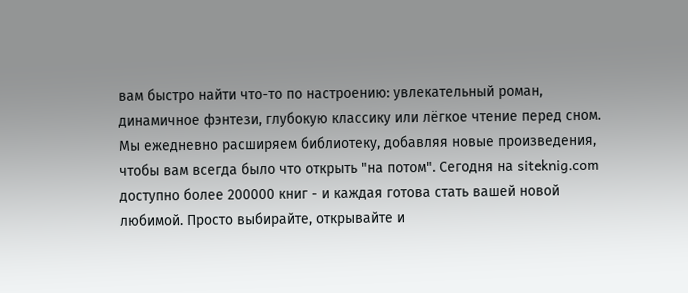вам быстро найти что-то по настроению: увлекательный роман, динамичное фэнтези, глубокую классику или лёгкое чтение перед сном. Мы ежедневно расширяем библиотеку, добавляя новые произведения, чтобы вам всегда было что открыть "на потом". Сегодня на siteknig.com доступно более 200000 книг - и каждая готова стать вашей новой любимой. Просто выбирайте, открывайте и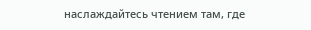наслаждайтесь чтением там, где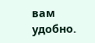вам удобно.